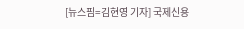[뉴스핌=김현영 기자] 국제신용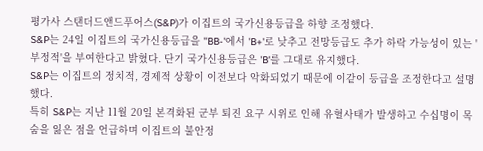평가사 스탠더드앤드푸어스(S&P)가 이집트의 국가신용등급을 하향 조정했다.
S&P는 24일 이집트의 국가신용등급을 ''BB-'에서 'B+'로 낮추고 전망등급도 추가 하락 가능성이 있는 '부정적'을 부여한다고 밝혔다. 단기 국가신용등급은 'B'를 그대로 유지했다.
S&P는 이집트의 정치적, 경제적 상황이 이전보다 악화되었기 때문에 이같이 등급을 조정한다고 설명했다.
특히 S&P는 지난 11월 20일 본격화된 군부 퇴진 요구 시위로 인해 유혈사태가 발생하고 수십명이 목숨을 잃은 점을 언급하며 이집트의 불안정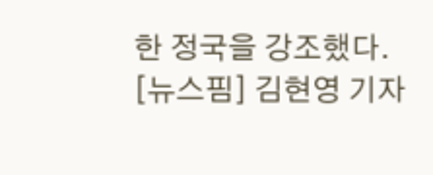한 정국을 강조했다.
[뉴스핌] 김현영 기자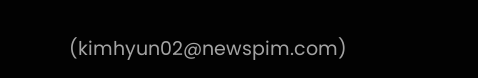(kimhyun02@newspim.com)